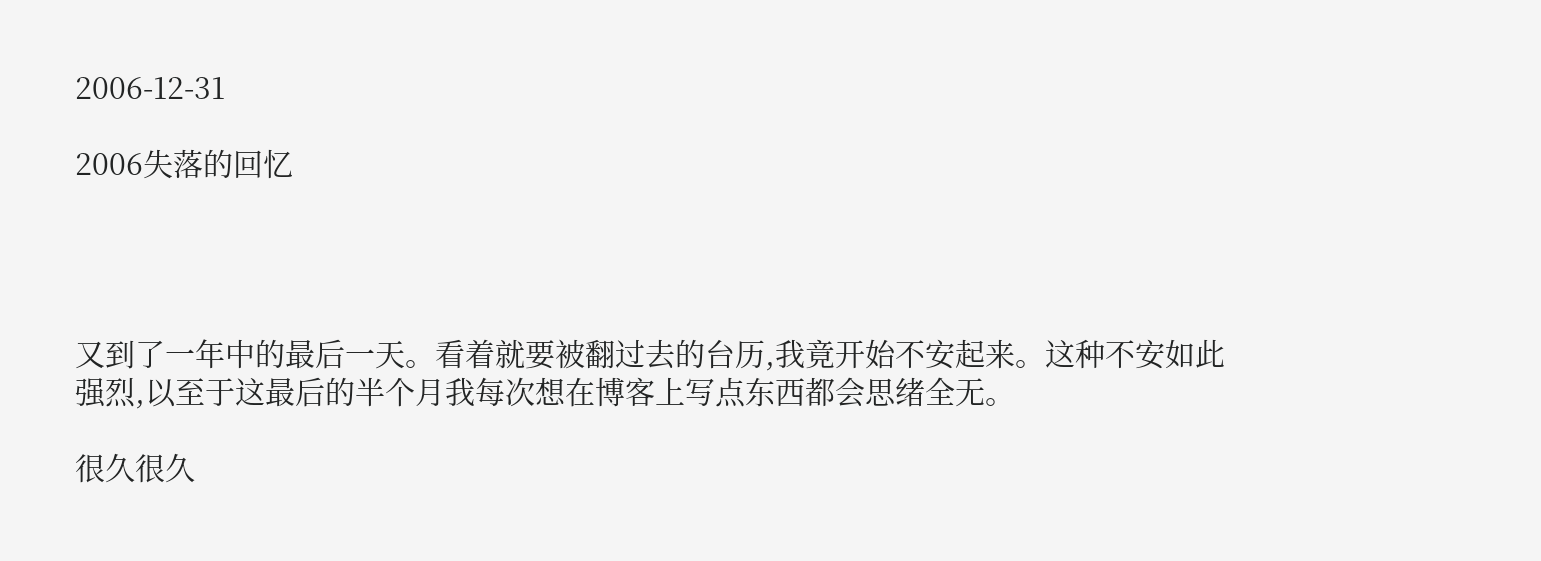2006-12-31

2006失落的回忆




又到了一年中的最后一天。看着就要被翻过去的台历,我竟开始不安起来。这种不安如此强烈,以至于这最后的半个月我每次想在博客上写点东西都会思绪全无。

很久很久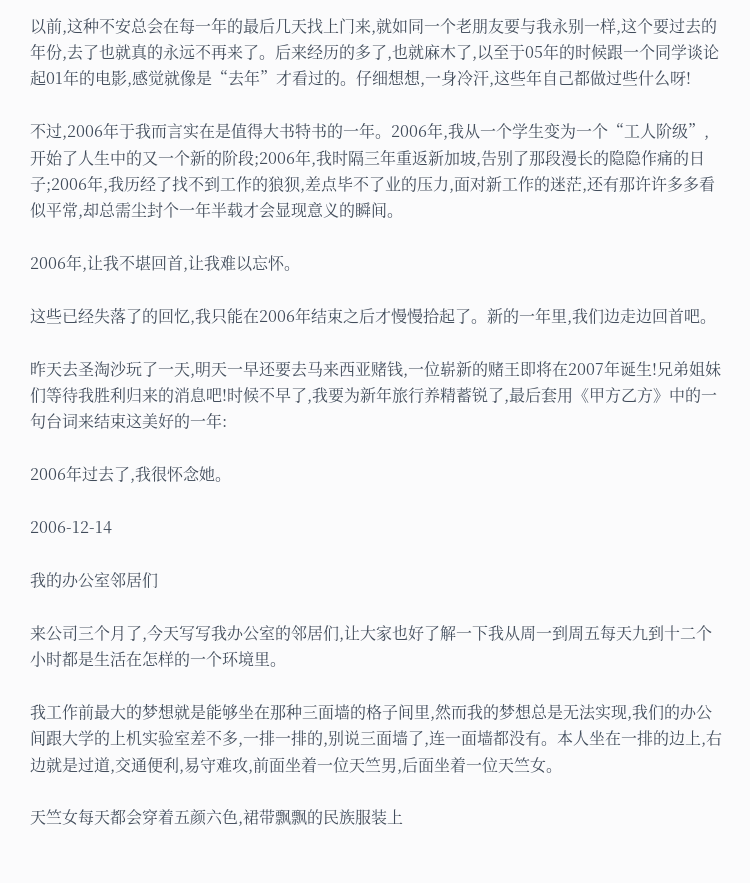以前,这种不安总会在每一年的最后几天找上门来,就如同一个老朋友要与我永别一样,这个要过去的年份,去了也就真的永远不再来了。后来经历的多了,也就麻木了,以至于05年的时候跟一个同学谈论起01年的电影,感觉就像是“去年”才看过的。仔细想想,一身冷汗,这些年自己都做过些什么呀!

不过,2006年于我而言实在是值得大书特书的一年。2006年,我从一个学生变为一个“工人阶级”,开始了人生中的又一个新的阶段;2006年,我时隔三年重返新加坡,告别了那段漫长的隐隐作痛的日子;2006年,我历经了找不到工作的狼狈,差点毕不了业的压力,面对新工作的迷茫,还有那许许多多看似平常,却总需尘封个一年半载才会显现意义的瞬间。

2006年,让我不堪回首,让我难以忘怀。

这些已经失落了的回忆,我只能在2006年结束之后才慢慢拾起了。新的一年里,我们边走边回首吧。

昨天去圣淘沙玩了一天,明天一早还要去马来西亚赌钱,一位崭新的赌王即将在2007年诞生!兄弟姐妹们等待我胜利归来的消息吧!时候不早了,我要为新年旅行养精蓄锐了,最后套用《甲方乙方》中的一句台词来结束这美好的一年:

2006年过去了,我很怀念她。

2006-12-14

我的办公室邻居们

来公司三个月了,今天写写我办公室的邻居们,让大家也好了解一下我从周一到周五每天九到十二个小时都是生活在怎样的一个环境里。

我工作前最大的梦想就是能够坐在那种三面墙的格子间里,然而我的梦想总是无法实现,我们的办公间跟大学的上机实验室差不多,一排一排的,别说三面墙了,连一面墙都没有。本人坐在一排的边上,右边就是过道,交通便利,易守难攻,前面坐着一位天竺男,后面坐着一位天竺女。

天竺女每天都会穿着五颜六色,裙带飘飘的民族服装上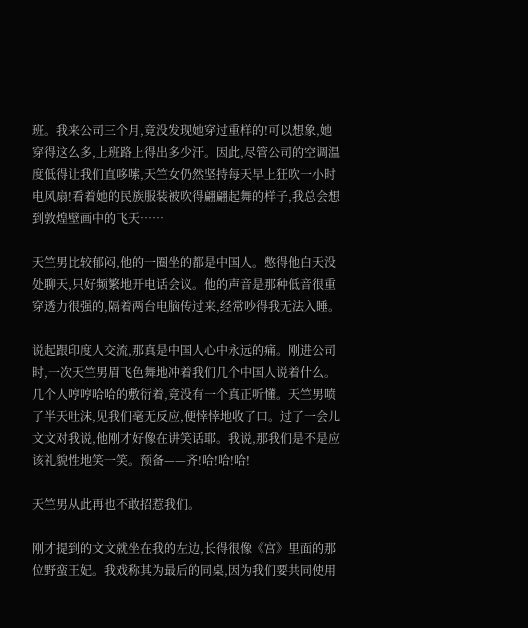班。我来公司三个月,竟没发现她穿过重样的!可以想象,她穿得这么多,上班路上得出多少汗。因此,尽管公司的空调温度低得让我们直哆嗦,天竺女仍然坚持每天早上狂吹一小时电风扇!看着她的民族服装被吹得翩翩起舞的样子,我总会想到敦煌壁画中的飞天……

天竺男比较郁闷,他的一圈坐的都是中国人。憋得他白天没处聊天,只好频繁地开电话会议。他的声音是那种低音很重穿透力很强的,隔着两台电脑传过来,经常吵得我无法入睡。

说起跟印度人交流,那真是中国人心中永远的痛。刚进公司时,一次天竺男眉飞色舞地冲着我们几个中国人说着什么。几个人哼哼哈哈的敷衍着,竟没有一个真正听懂。天竺男喷了半天吐沫,见我们毫无反应,便悻悻地收了口。过了一会儿文文对我说,他刚才好像在讲笑话耶。我说,那我们是不是应该礼貌性地笑一笑。预备——齐!哈!哈!哈!

天竺男从此再也不敢招惹我们。

刚才提到的文文就坐在我的左边,长得很像《宫》里面的那位野蛮王妃。我戏称其为最后的同桌,因为我们要共同使用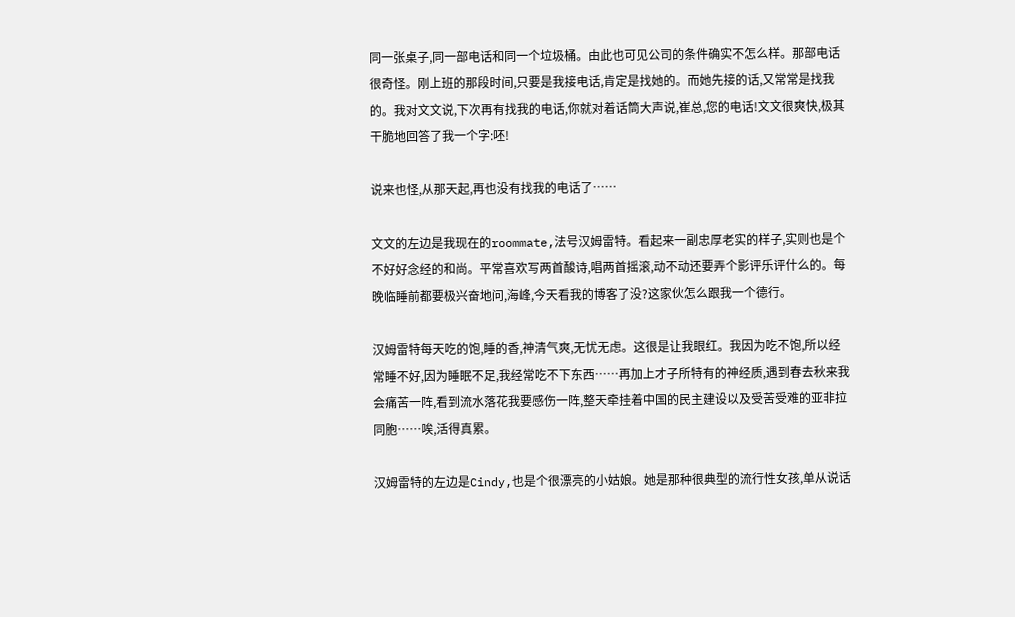同一张桌子,同一部电话和同一个垃圾桶。由此也可见公司的条件确实不怎么样。那部电话很奇怪。刚上班的那段时间,只要是我接电话,肯定是找她的。而她先接的话,又常常是找我的。我对文文说,下次再有找我的电话,你就对着话筒大声说,崔总,您的电话!文文很爽快,极其干脆地回答了我一个字:呸!

说来也怪,从那天起,再也没有找我的电话了……

文文的左边是我现在的roommate,法号汉姆雷特。看起来一副忠厚老实的样子,实则也是个不好好念经的和尚。平常喜欢写两首酸诗,唱两首摇滚,动不动还要弄个影评乐评什么的。每晚临睡前都要极兴奋地问,海峰,今天看我的博客了没?这家伙怎么跟我一个德行。

汉姆雷特每天吃的饱,睡的香,神清气爽,无忧无虑。这很是让我眼红。我因为吃不饱,所以经常睡不好,因为睡眠不足,我经常吃不下东西……再加上才子所特有的神经质,遇到春去秋来我会痛苦一阵,看到流水落花我要感伤一阵,整天牵挂着中国的民主建设以及受苦受难的亚非拉同胞……唉,活得真累。

汉姆雷特的左边是Cindy,也是个很漂亮的小姑娘。她是那种很典型的流行性女孩,单从说话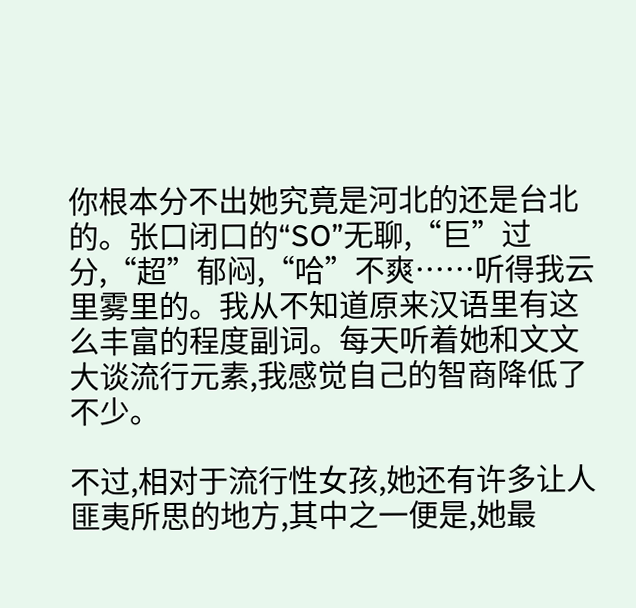你根本分不出她究竟是河北的还是台北的。张口闭口的“SO”无聊,“巨”过分,“超”郁闷,“哈”不爽……听得我云里雾里的。我从不知道原来汉语里有这么丰富的程度副词。每天听着她和文文大谈流行元素,我感觉自己的智商降低了不少。

不过,相对于流行性女孩,她还有许多让人匪夷所思的地方,其中之一便是,她最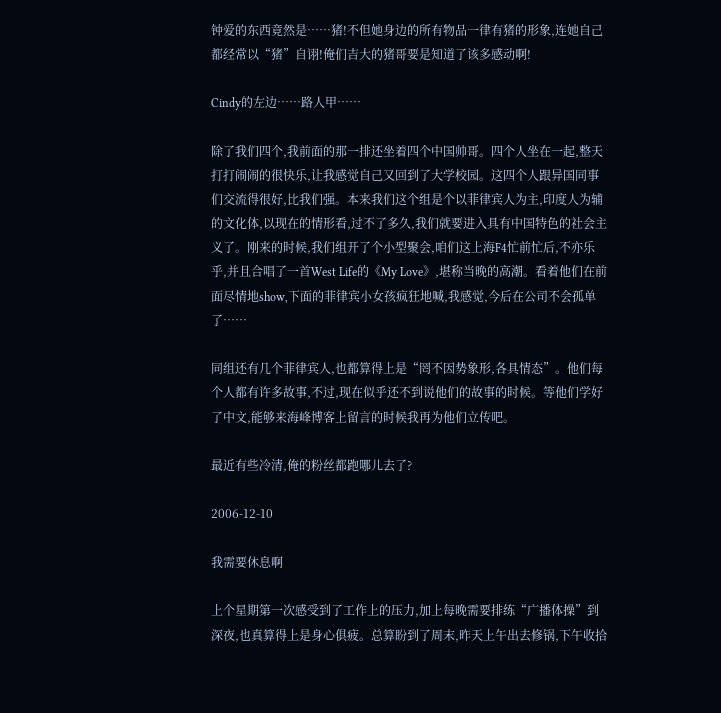钟爱的东西竟然是……猪!不但她身边的所有物品一律有猪的形象,连她自己都经常以“猪”自诩!俺们吉大的猪哥要是知道了该多感动啊!

Cindy的左边……路人甲……

除了我们四个,我前面的那一排还坐着四个中国帅哥。四个人坐在一起,整天打打闹闹的很快乐,让我感觉自己又回到了大学校园。这四个人跟异国同事们交流得很好,比我们强。本来我们这个组是个以菲律宾人为主,印度人为辅的文化体,以现在的情形看,过不了多久,我们就要进入具有中国特色的社会主义了。刚来的时候,我们组开了个小型聚会,咱们这上海F4忙前忙后,不亦乐乎,并且合唱了一首West Life的《My Love》,堪称当晚的高潮。看着他们在前面尽情地show,下面的菲律宾小女孩疯狂地喊,我感觉,今后在公司不会孤单了……

同组还有几个菲律宾人,也都算得上是“罔不因势象形,各具情态”。他们每个人都有许多故事,不过,现在似乎还不到说他们的故事的时候。等他们学好了中文,能够来海峰博客上留言的时候我再为他们立传吧。

最近有些冷清,俺的粉丝都跑哪儿去了?

2006-12-10

我需要休息啊

上个星期第一次感受到了工作上的压力,加上每晚需要排练“广播体操”到深夜,也真算得上是身心俱疲。总算盼到了周末,昨天上午出去修锅,下午收拾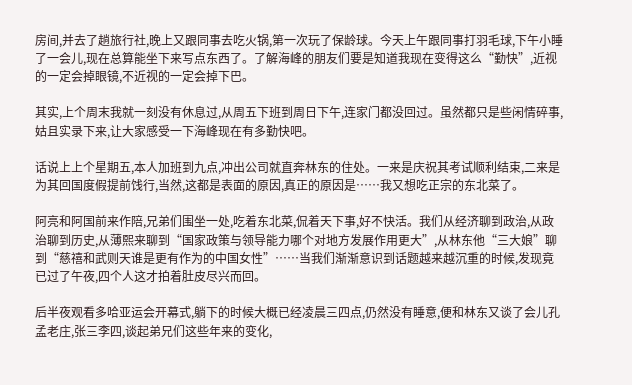房间,并去了趟旅行社,晚上又跟同事去吃火锅,第一次玩了保龄球。今天上午跟同事打羽毛球,下午小睡了一会儿,现在总算能坐下来写点东西了。了解海峰的朋友们要是知道我现在变得这么“勤快”,近视的一定会掉眼镜,不近视的一定会掉下巴。

其实,上个周末我就一刻没有休息过,从周五下班到周日下午,连家门都没回过。虽然都只是些闲情碎事,姑且实录下来,让大家感受一下海峰现在有多勤快吧。

话说上上个星期五,本人加班到九点,冲出公司就直奔林东的住处。一来是庆祝其考试顺利结束,二来是为其回国度假提前饯行,当然,这都是表面的原因,真正的原因是……我又想吃正宗的东北菜了。

阿亮和阿国前来作陪,兄弟们围坐一处,吃着东北菜,侃着天下事,好不快活。我们从经济聊到政治,从政治聊到历史,从薄熙来聊到“国家政策与领导能力哪个对地方发展作用更大”,从林东他“三大娘”聊到“慈禧和武则天谁是更有作为的中国女性”……当我们渐渐意识到话题越来越沉重的时候,发现竟已过了午夜,四个人这才拍着肚皮尽兴而回。

后半夜观看多哈亚运会开幕式,躺下的时候大概已经凌晨三四点,仍然没有睡意,便和林东又谈了会儿孔孟老庄,张三李四,谈起弟兄们这些年来的变化,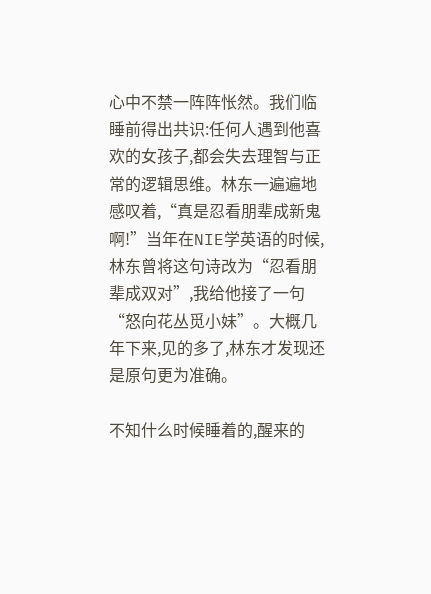心中不禁一阵阵怅然。我们临睡前得出共识:任何人遇到他喜欢的女孩子,都会失去理智与正常的逻辑思维。林东一遍遍地感叹着,“真是忍看朋辈成新鬼啊!”当年在NIE学英语的时候,林东曾将这句诗改为“忍看朋辈成双对”,我给他接了一句“怒向花丛觅小妹”。大概几年下来,见的多了,林东才发现还是原句更为准确。

不知什么时候睡着的,醒来的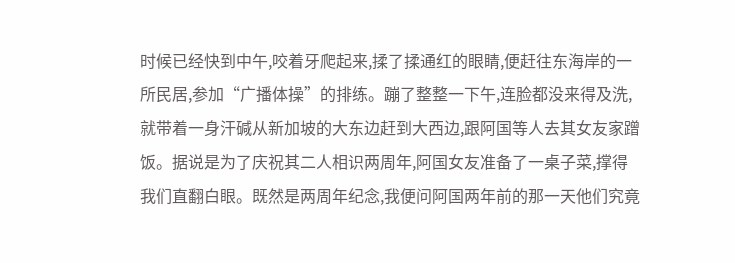时候已经快到中午,咬着牙爬起来,揉了揉通红的眼睛,便赶往东海岸的一所民居,参加“广播体操”的排练。蹦了整整一下午,连脸都没来得及洗,就带着一身汗碱从新加坡的大东边赶到大西边,跟阿国等人去其女友家蹭饭。据说是为了庆祝其二人相识两周年,阿国女友准备了一桌子菜,撑得我们直翻白眼。既然是两周年纪念,我便问阿国两年前的那一天他们究竟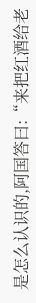是怎么认识的,阿国答曰:“来把红酒给老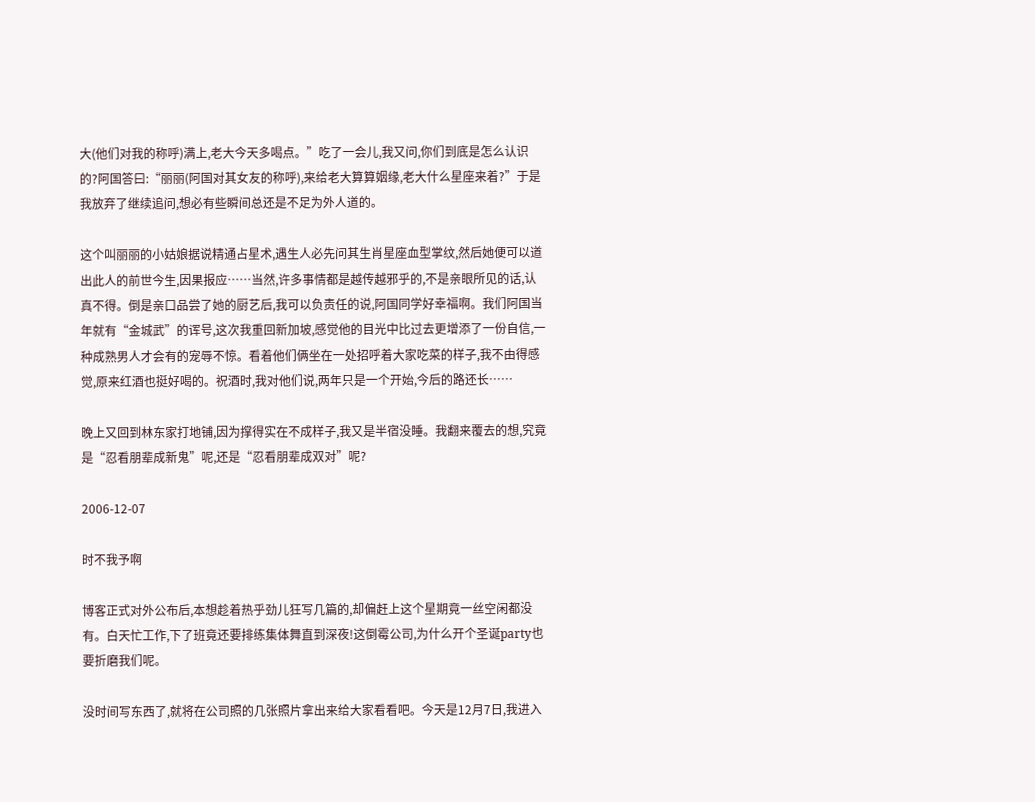大(他们对我的称呼)满上,老大今天多喝点。”吃了一会儿,我又问,你们到底是怎么认识的?阿国答曰:“丽丽(阿国对其女友的称呼),来给老大算算姻缘,老大什么星座来着?”于是我放弃了继续追问,想必有些瞬间总还是不足为外人道的。

这个叫丽丽的小姑娘据说精通占星术,遇生人必先问其生肖星座血型掌纹,然后她便可以道出此人的前世今生,因果报应……当然,许多事情都是越传越邪乎的,不是亲眼所见的话,认真不得。倒是亲口品尝了她的厨艺后,我可以负责任的说,阿国同学好幸福啊。我们阿国当年就有“金城武”的诨号,这次我重回新加坡,感觉他的目光中比过去更增添了一份自信,一种成熟男人才会有的宠辱不惊。看着他们俩坐在一处招呼着大家吃菜的样子,我不由得感觉,原来红酒也挺好喝的。祝酒时,我对他们说,两年只是一个开始,今后的路还长……

晚上又回到林东家打地铺,因为撑得实在不成样子,我又是半宿没睡。我翻来覆去的想,究竟是“忍看朋辈成新鬼”呢,还是“忍看朋辈成双对”呢?

2006-12-07

时不我予啊

博客正式对外公布后,本想趁着热乎劲儿狂写几篇的,却偏赶上这个星期竟一丝空闲都没有。白天忙工作,下了班竟还要排练集体舞直到深夜!这倒霉公司,为什么开个圣诞party也要折磨我们呢。

没时间写东西了,就将在公司照的几张照片拿出来给大家看看吧。今天是12月7日,我进入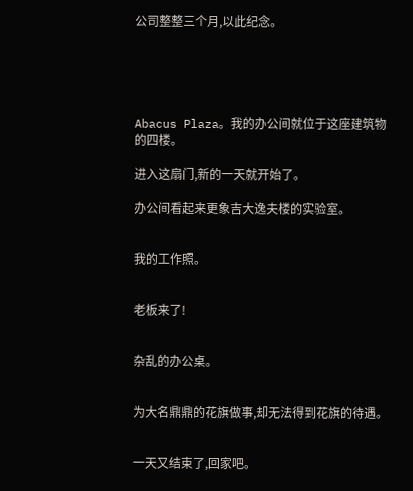公司整整三个月,以此纪念。





Abacus Plaza。我的办公间就位于这座建筑物的四楼。

进入这扇门,新的一天就开始了。

办公间看起来更象吉大逸夫楼的实验室。


我的工作照。


老板来了!


杂乱的办公桌。


为大名鼎鼎的花旗做事,却无法得到花旗的待遇。


一天又结束了,回家吧。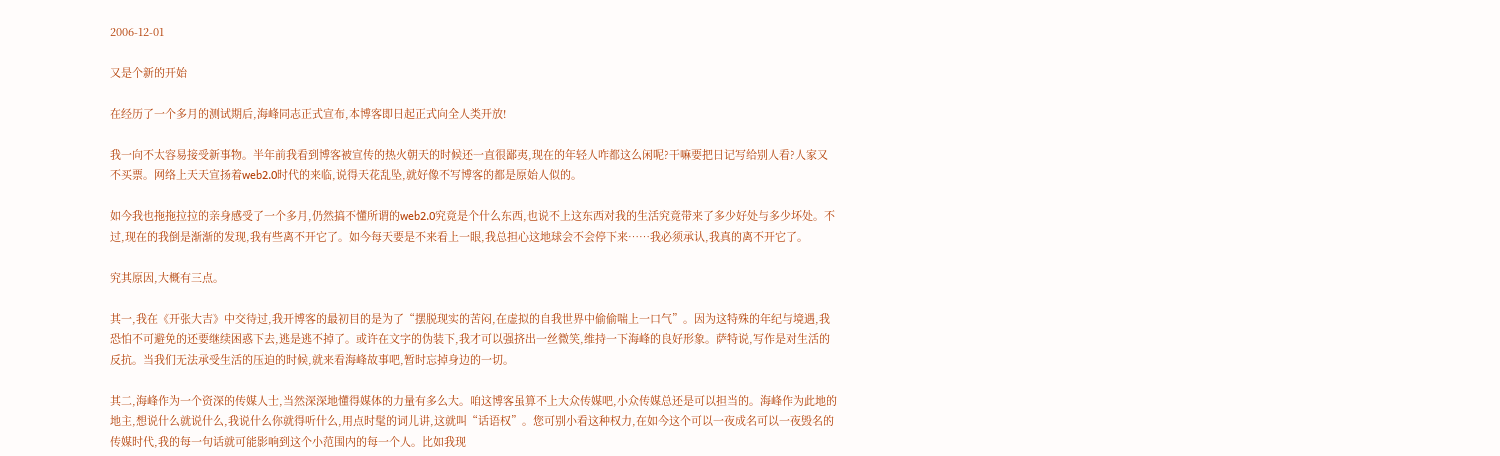2006-12-01

又是个新的开始

在经历了一个多月的测试期后,海峰同志正式宣布,本博客即日起正式向全人类开放!

我一向不太容易接受新事物。半年前我看到博客被宣传的热火朝天的时候还一直很鄙夷,现在的年轻人咋都这么闲呢?干嘛要把日记写给别人看?人家又不买票。网络上天天宣扬着web2.0时代的来临,说得天花乱坠,就好像不写博客的都是原始人似的。

如今我也拖拖拉拉的亲身感受了一个多月,仍然搞不懂所谓的web2.0究竟是个什么东西,也说不上这东西对我的生活究竟带来了多少好处与多少坏处。不过,现在的我倒是渐渐的发现,我有些离不开它了。如今每天要是不来看上一眼,我总担心这地球会不会停下来……我必须承认,我真的离不开它了。

究其原因,大概有三点。

其一,我在《开张大吉》中交待过,我开博客的最初目的是为了“摆脱现实的苦闷,在虚拟的自我世界中偷偷喘上一口气”。因为这特殊的年纪与境遇,我恐怕不可避免的还要继续困惑下去,逃是逃不掉了。或许在文字的伪装下,我才可以强挤出一丝微笑,维持一下海峰的良好形象。萨特说,写作是对生活的反抗。当我们无法承受生活的压迫的时候,就来看海峰故事吧,暂时忘掉身边的一切。

其二,海峰作为一个资深的传媒人士,当然深深地懂得媒体的力量有多么大。咱这博客虽算不上大众传媒吧,小众传媒总还是可以担当的。海峰作为此地的地主,想说什么就说什么,我说什么你就得听什么,用点时髦的词儿讲,这就叫“话语权”。您可别小看这种权力,在如今这个可以一夜成名可以一夜毁名的传媒时代,我的每一句话就可能影响到这个小范围内的每一个人。比如我现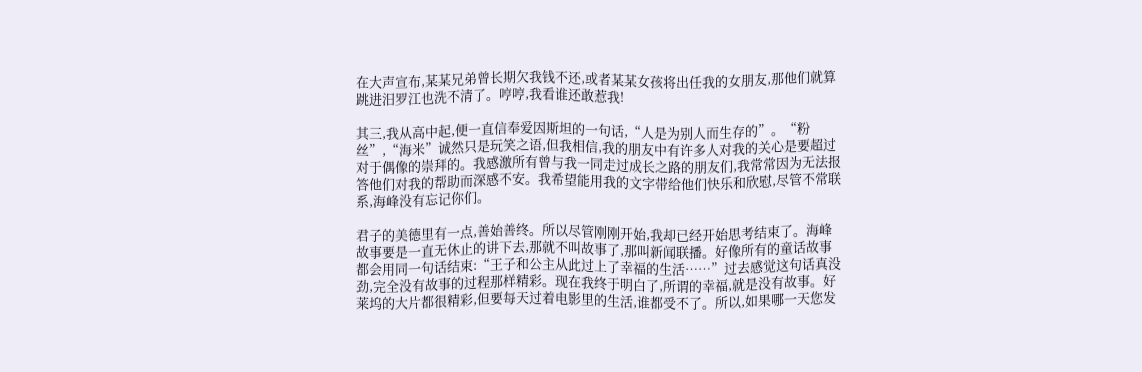在大声宣布,某某兄弟曾长期欠我钱不还,或者某某女孩将出任我的女朋友,那他们就算跳进汨罗江也洗不清了。哼哼,我看谁还敢惹我!

其三,我从高中起,便一直信奉爱因斯坦的一句话,“人是为别人而生存的”。“粉丝”,“海米”诚然只是玩笑之语,但我相信,我的朋友中有许多人对我的关心是要超过对于偶像的崇拜的。我感激所有曾与我一同走过成长之路的朋友们,我常常因为无法报答他们对我的帮助而深感不安。我希望能用我的文字带给他们快乐和欣慰,尽管不常联系,海峰没有忘记你们。

君子的美德里有一点,善始善终。所以尽管刚刚开始,我却已经开始思考结束了。海峰故事要是一直无休止的讲下去,那就不叫故事了,那叫新闻联播。好像所有的童话故事都会用同一句话结束:“王子和公主从此过上了幸福的生活……”过去感觉这句话真没劲,完全没有故事的过程那样精彩。现在我终于明白了,所谓的幸福,就是没有故事。好莱坞的大片都很精彩,但要每天过着电影里的生活,谁都受不了。所以,如果哪一天您发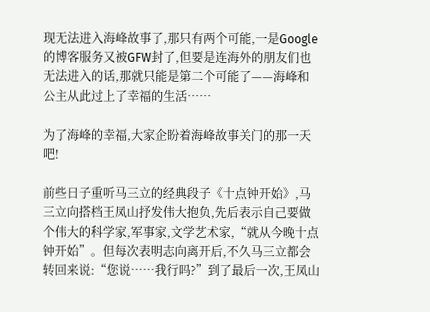现无法进入海峰故事了,那只有两个可能,一是Google的博客服务又被GFW封了,但要是连海外的朋友们也无法进入的话,那就只能是第二个可能了——海峰和公主从此过上了幸福的生活……

为了海峰的幸福,大家企盼着海峰故事关门的那一天吧!

前些日子重听马三立的经典段子《十点钟开始》,马三立向搭档王凤山抒发伟大抱负,先后表示自己要做个伟大的科学家,军事家,文学艺术家,“就从今晚十点钟开始”。但每次表明志向离开后,不久马三立都会转回来说:“您说……我行吗?”到了最后一次,王凤山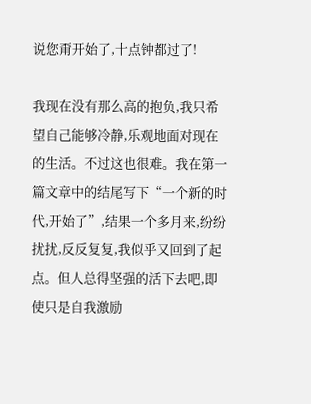说您甭开始了,十点钟都过了!

我现在没有那么高的抱负,我只希望自己能够冷静,乐观地面对现在的生活。不过这也很难。我在第一篇文章中的结尾写下“一个新的时代,开始了”,结果一个多月来,纷纷扰扰,反反复复,我似乎又回到了起点。但人总得坚强的活下去吧,即使只是自我激励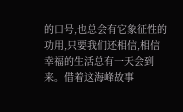的口号,也总会有它象征性的功用,只要我们还相信,相信幸福的生活总有一天会到来。借着这海峰故事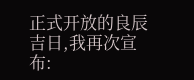正式开放的良辰吉日,我再次宣布: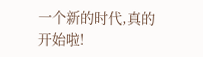一个新的时代,真的开始啦!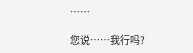……

您说……我行吗?